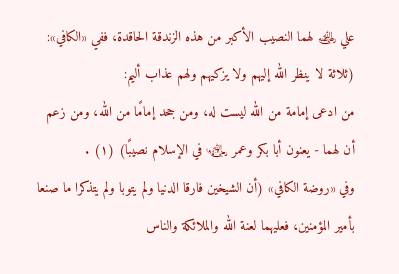علي ﵁ لهما النصيب الأكبر من هذه الزندقة الحاقدة، ففي «الكافي»: (ثلاثة لا ينظر الله إليهم ولا يزكيهم ولهم عذاب أليم:
من ادعى إمامة من الله ليست له، ومن جحد إمامًا من الله، ومن زعم أن لهما - يعنون أبا بكر وعمر ﵄ في الإسلام نصيبًا) (١) .
وفي «روضة الكافي» (أن الشيخين فارقا الدنيا ولم يتوبا ولم يتذكرا ما صنعا بأمير المؤمنين، فعليهما لعنة الله والملائكة والناس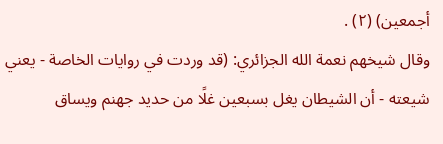أجمعين) (٢) .
وقال شيخهم نعمة الله الجزائري: (قد وردت في روايات الخاصة - يعني شيعته - أن الشيطان يغل بسبعين غلًا من حديد جهنم ويساق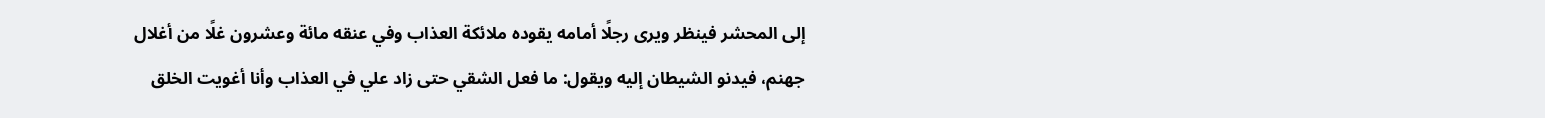إلى المحشر فينظر ويرى رجلًا أمامه يقوده ملائكة العذاب وفي عنقه مائة وعشرون غلًا من أغلال جهنم، فيدنو الشيطان إليه ويقول: ما فعل الشقي حتى زاد علي في العذاب وأنا أغويت الخلق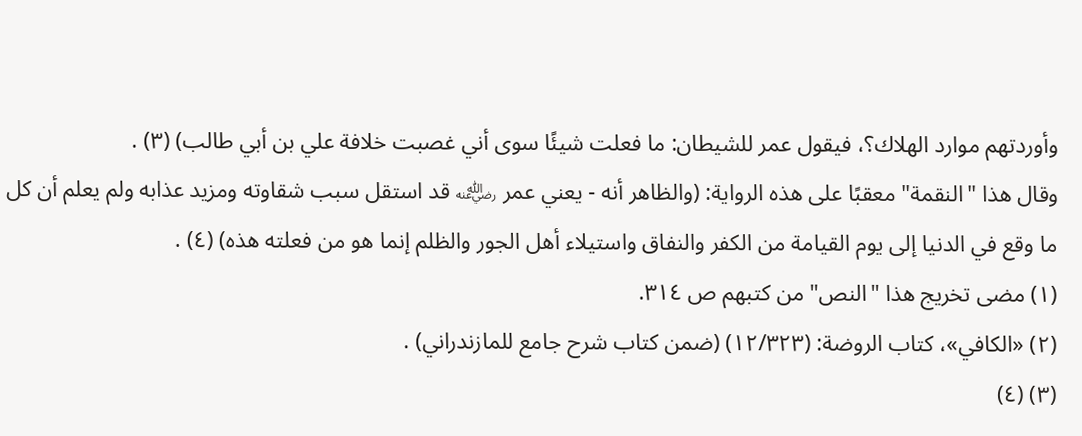وأوردتهم موارد الهلاك؟، فيقول عمر للشيطان: ما فعلت شيئًا سوى أني غصبت خلافة علي بن أبي طالب) (٣) .
وقال هذا "النقمة" معقبًا على هذه الرواية: (والظاهر أنه - يعني عمر ﵁ قد استقل سبب شقاوته ومزيد عذابه ولم يعلم أن كل ما وقع في الدنيا إلى يوم القيامة من الكفر والنفاق واستيلاء أهل الجور والظلم إنما هو من فعلته هذه) (٤) .
(١) مضى تخريج هذا "النص" من كتبهم ص ٣١٤.
(٢) «الكافي»، كتاب الروضة: (١٢/٣٢٣) (ضمن كتاب شرح جامع للمازندراني) .
(٣) (٤)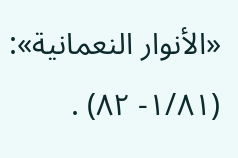«الأنوار النعمانية»: (١/٨١- ٨٢) .